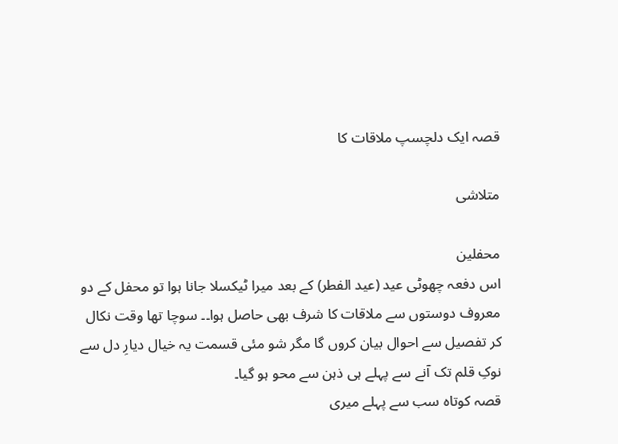قصہ ایک دلچسپ ملاقات کا

متلاشی

محفلین
اس دفعہ چھوٹی عید (عید الفطر) کے بعد میرا ٹیکسلا جانا ہوا تو محفل کے دو معروف دوستوں سے ملاقات کا شرف بھی حاصل ہوا۔۔ سوچا تھا وقت نکال کر تفصیل سے احوال بیان کروں گا مگر شو مئی قسمت یہ خیال دیارِ دل سے نوکِ قلم تک آنے سے پہلے ہی ذہن سے محو ہو گیا۔
قصہ کوتاہ سب سے پہلے میری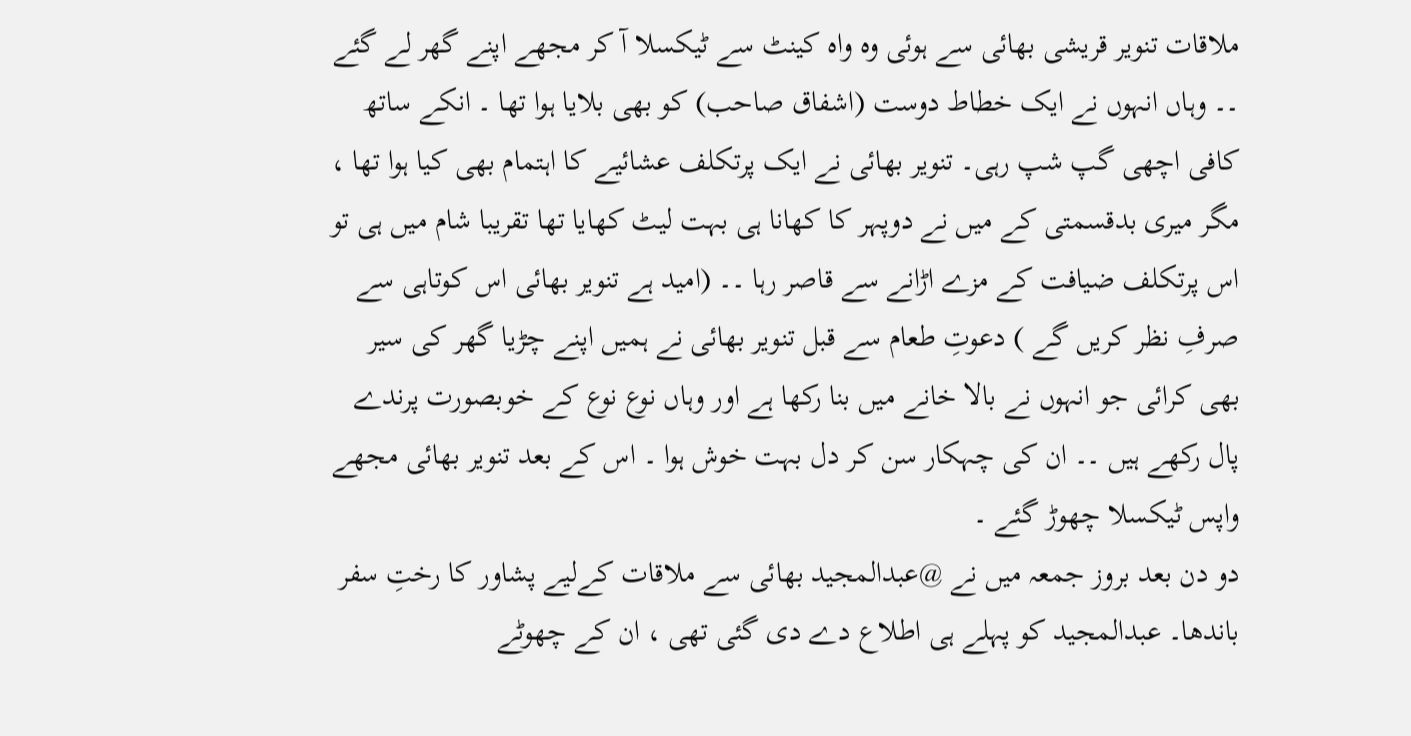ملاقات تنویر قریشی بھائی سے ہوئی وہ واہ کینٹ سے ٹیکسلا آ کر مجھے اپنے گھر لے گئے ۔۔ وہاں انہوں نے ایک خطاط دوست (اشفاق صاحب) کو بھی بلایا ہوا تھا ۔ انکے ساتھ کافی اچھی گپ شپ رہی۔ تنویر بھائی نے ایک پرتکلف عشائیے کا اہتمام بھی کیا ہوا تھا ، مگر میری بدقسمتی کے میں نے دوپہر کا کھانا ہی بہت لیٹ کھایا تھا تقریبا شام میں ہی تو اس پرتکلف ضیافت کے مزے اڑانے سے قاصر رہا ۔۔ (امید ہے تنویر بھائی اس کوتاہی سے صرفِ نظر کریں گے ) دعوتِ طعام سے قبل تنویر بھائی نے ہمیں اپنے چڑیا گھر کی سیر بھی کرائی جو انہوں نے بالا خانے میں بنا رکھا ہے اور وہاں نوع نوع کے خوبصورت پرندے پال رکھے ہیں ۔۔ ان کی چہکار سن کر دل بہت خوش ہوا ۔ اس کے بعد تنویر بھائی مجھے واپس ٹیکسلا چھوڑ گئے ۔
دو دن بعد بروز جمعہ میں نے @عبدالمجيد بھائی سے ملاقات کےلیے پشاور کا رختِ سفر باندھا۔ عبدالمجید کو پہلے ہی اطلاع دے دی گئی تھی ، ان کے چھوٹے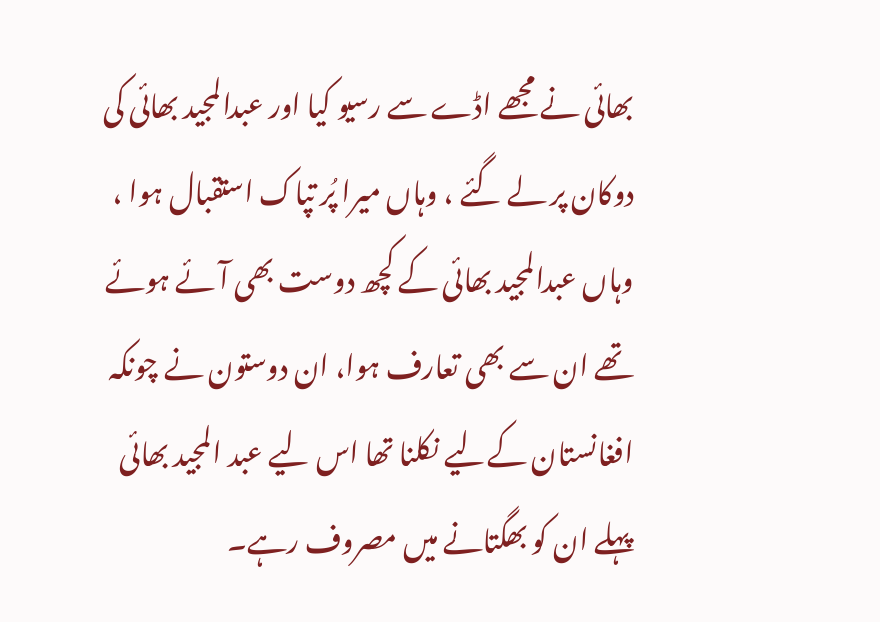بھائی نے مجھے اڈے سے رسیو کیا اور عبدالمجید بھائی کی دوکان پر لے گئے ، وہاں میرا پُر تپاک استقبال ہوا ، وہاں عبدالمجید بھائی کے کچھ دوست بھی آئے ہوئے تھے ان سے بھی تعارف ہوا، ان دوستون نے چونکہ افغانستان کےلیے نکلنا تھا اس لیے عبد المجید بھائی پہلے ان کو بھگتانے میں مصروف رہے۔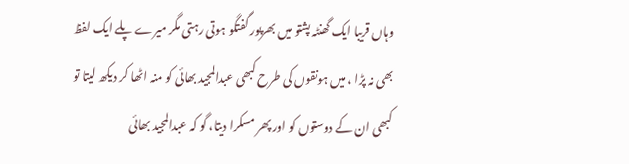وہاں قریبا ایک گھنٹہ پشتو میں بھرپور گفتگو ہوتی رہتی مگر میرے پلے ایک لفظ بھی نہ پڑا ، میں ہونقوں کی طرح کبھی عبدالمجید بھائی کو منہ اٹھا کر دیکھ لیتا تو کبھی ان کے دوستوں کو اور پھر مسکرا دیتا، گو کہ عبدالمجید بھائی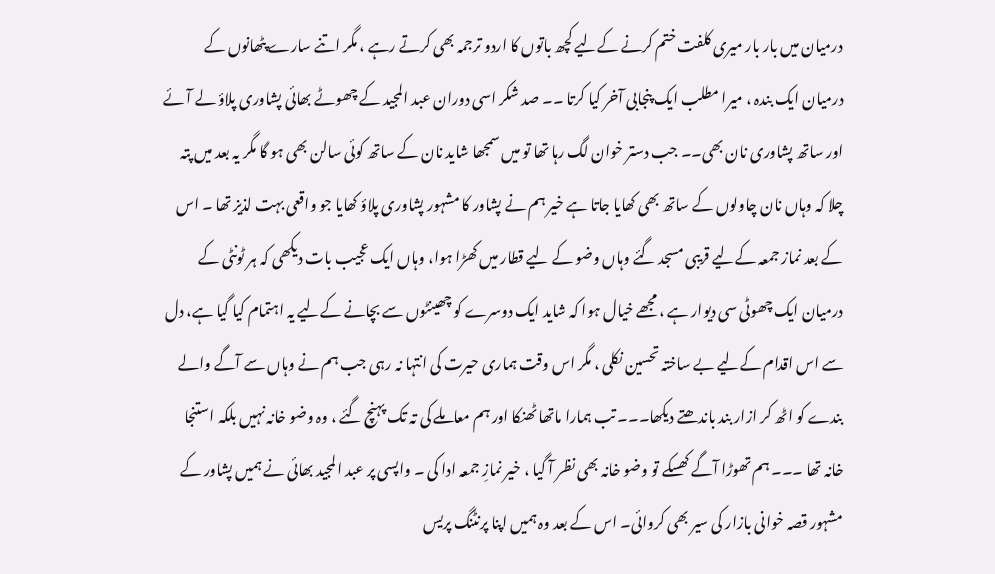درمیان میں بار بار میری کلفت ختم کرنے کےلیے کچھ باتوں کا اردو ترجمہ بھی کرتے رہے ، مگر اتنے سارے پٹھانوں کے درمیان ایک بندہ ، میرا مطلب ایک پنجابی آخر کیا کرتا ۔۔ صد شکر اسی دوران عبد المجید کے چھوٹے بھائی پشاوری پلاؤ لے آئے اور ساتھ پشاوری نان بھی۔۔ جب دستر خوان لگ رہا تھا تو میں سمجھا شاید نان کے ساتھ کوئی سالن بھی ہو گا مگر یہ بعد میں پتہ چلا کہ وہاں نان چاولوں کے ساتھ بھی کھایا جاتا ہے خیر ہم نے پشاور کا مشہور پشاوری پلاؤ کھایا جو واقعی بہت لذیز تھا ۔ اس کے بعد نماز جمعہ کےلیے قریبی مسجد گئے وہاں وضو کے لیے قطار میں کھڑا ہوا، وہاں ایک عجیب بات دیکھی کہ ہر ٹونٹی کے درمیان ایک چھوٹی سی دیوار ہے ، مجھے خیال ہوا کہ شاید ایک دوسرے کو چھینٹوں سے بچانے کےلیے یہ اہتمام کیا گیا ہے، دل سے اس اقدام کےلیے بے ساختہ تحسین نکلی ، مگر اس وقت ہماری حیرت کی انتہا نہ رہی جب ہم نے وہاں سے آگے والے بندے کو اٹھ کر ازار بند باندھتے دیکھا۔۔۔ تب ہمارا ماتھا ٹھنکا اور ہم معاملے کی تہ تک پہنچ گئے ، وہ وضو خانہ نہیں بلکہ استنجا خانہ تھا ۔۔۔ ہم تھوڑا آگے کھسکے تو وضو خانہ بھی نظر آ گیا ، خیر نمازِ جمعہ ادا کی ۔ واپسی پر عبد المجید بھائی نے ہمیں پشاور کے مشہور قصہ خوانی بازار کی سیر بھی کروائی۔ اس کے بعد وہ ہمیں اپنا پرنٹنگ پریس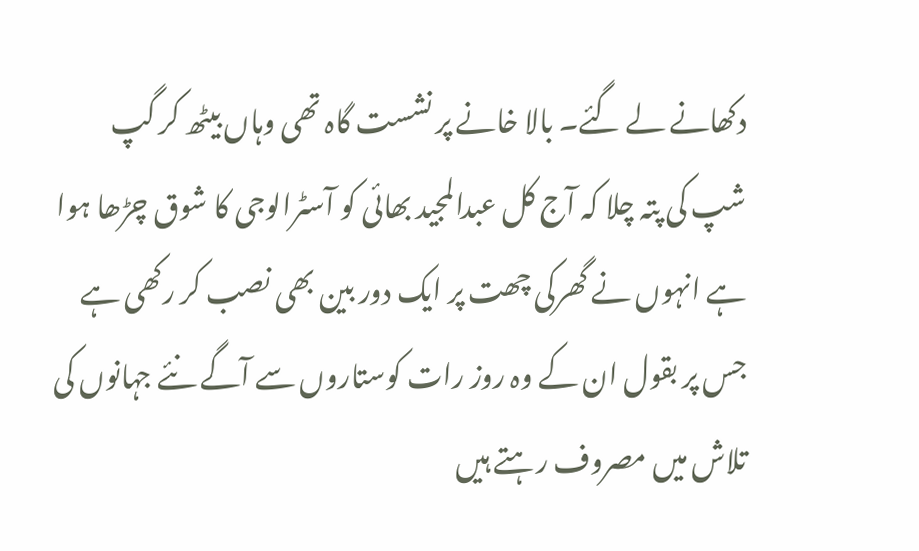دکھانے لے گئے۔ بالا خانے پر نشست گاہ تھی وہاں بیٹھ کر گپ شپ کی پتہ چلا کہ آج کل عبدالمجید بھائی کو آسٹرالوجی کا شوق چڑھا ہوا ہے انہوں نے گھرکی چھت پر ایک دور بین بھی نصب کر رکھی ہے جس پر بقول ان کے وہ روز رات کوستاروں سے آگے نئے جہانوں کی تلاش میں مصروف رہتے ہیں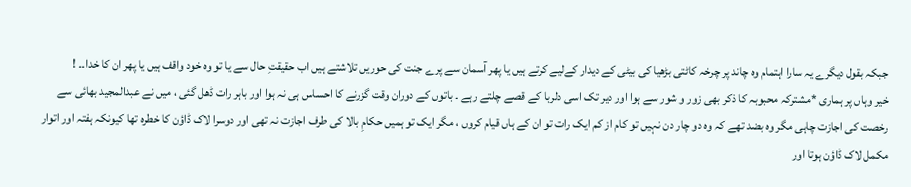جبکہ بقول دیگرے یہ سارا اہتمام وہ چاند پر چرخہ کاٹتی بڑھیا کی بیٹی کے دیدار کےلیے کرتے ہیں یا پھر آسمان سے پرے جنت کی حوریں تلاشتے ہیں اب حقیقتِ حال سے یا تو وہ خود واقف ہیں یا پھر ان کا خدا۔۔ !
خیر وہاں پر ہماری *مشترکہ محبوبہ کا ذکر بھی زور و شور سے ہوا اور دیر تک اسی دلربا کے قصے چلتے رہے ۔ باتوں کے دوران وقت گزرنے کا احساس ہی نہ ہوا اور باہر رات ڈھل گئی ، میں نے عبدالمجید بھائی سے رخصت کی اجازت چاہی مگر وہ بضد تھے کہ وہ دو چار دن نہیں تو کام از کم ایک رات تو ان کے ہاں قیام کروں ، مگر ایک تو ہمیں حکامِ بالا کی طرف اجازت نہ تھی اور دوسرا لاک ڈاؤن کا خطرہ تھا کیونکہ ہفتہ اور اتوار مکمل لاک ڈاؤن ہوتا اور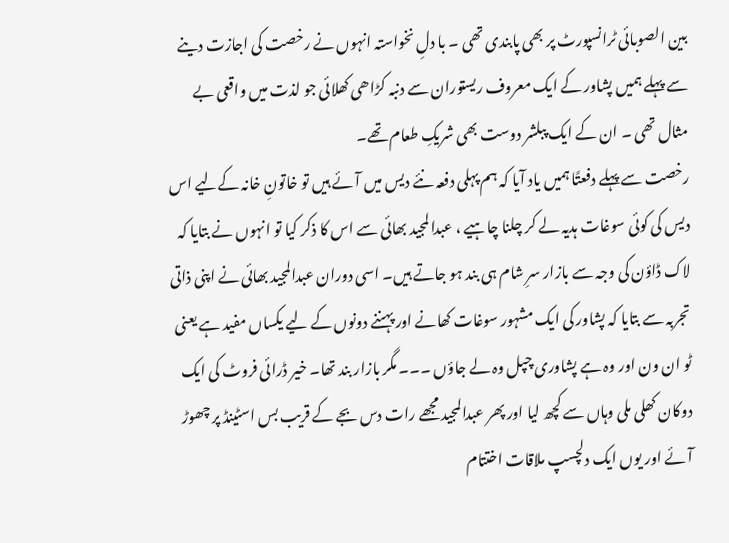بین الصوبائی ٹرانسپورٹ پر بھی پابندی تھی ۔ با دلِ نخواستہ انہوں نے رخصت کی اجازت دینے سے پہلے ہمیں پشاور کے ایک معروف ریستوران سے دنبہ کڑاھی کھلائی جو لذت میں واقعی بے مثال تھی ۔ ان کے ایک پبلشر دوست بھی شریکِ طعام تھے۔
رخصت سے پہلے دفعتًا ہمیں یاد آیا کہ ہم پہلی دفعہ نئے دیس میں آئے ہیں تو خاتونِ خانہ کےلیے اس دیس کی کوئی سوغات ہدیہ لے کر چلنا چاہیے ، عبدالمجید بھائی سے اس کا ذکر کیا تو انہوں نے بتایا کہ لاک ڈاؤن کی وجہ سے بازار سرِ شام ہی بند ہو جاتے ہیں۔ اسی دوران عبدالمجید بھائی نے اپنی ذاتی تجربہ سے بتایا کہ پشاور کی ایک مشہور سوغات کھانے اور پہننے دونوں کے لیے یکساں مفید ہے یعنی ٹو ان ون اور وہ ہے پشاوری چپل وہ لے جاؤں ۔۔۔ مگر بازار بند تھا۔ خیر ڈرائی فروٹ کی ایک دوکان کھلی ملی وہاں سے کچھ لیا اور پھر عبدالمجید مجھے رات دس بجے کے قریب بس اسٹینڈ پر چھوڑ آئے اور یوں ایک دلچسپ ملاقات اختتام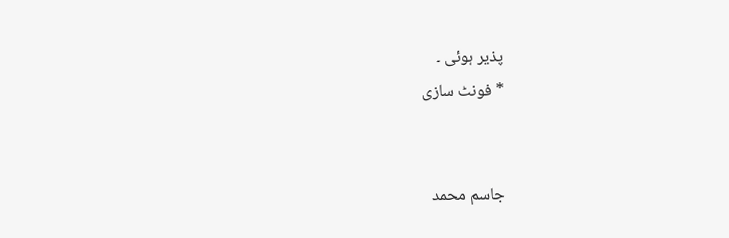پذیر ہوئی ۔
* فونٹ سازی


جاسم محمد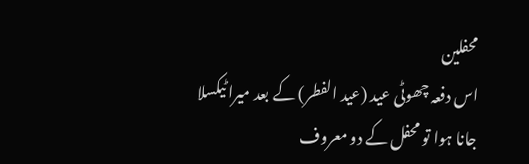محفلین
اس دفعہ چھوٹی عید (عید الفطر) کے بعد میرا ٹیکسلا جانا ہوا تو محفل کے دو معروف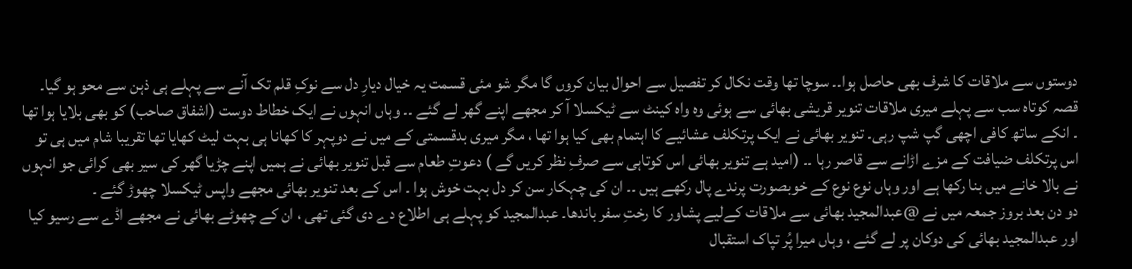دوستوں سے ملاقات کا شرف بھی حاصل ہوا۔۔ سوچا تھا وقت نکال کر تفصیل سے احوال بیان کروں گا مگر شو مئی قسمت یہ خیال دیارِ دل سے نوکِ قلم تک آنے سے پہلے ہی ذہن سے محو ہو گیا۔
قصہ کوتاہ سب سے پہلے میری ملاقات تنویر قریشی بھائی سے ہوئی وہ واہ کینٹ سے ٹیکسلا آ کر مجھے اپنے گھر لے گئے ۔۔ وہاں انہوں نے ایک خطاط دوست (اشفاق صاحب) کو بھی بلایا ہوا تھا ۔ انکے ساتھ کافی اچھی گپ شپ رہی۔ تنویر بھائی نے ایک پرتکلف عشائیے کا اہتمام بھی کیا ہوا تھا ، مگر میری بدقسمتی کے میں نے دوپہر کا کھانا ہی بہت لیٹ کھایا تھا تقریبا شام میں ہی تو اس پرتکلف ضیافت کے مزے اڑانے سے قاصر رہا ۔۔ (امید ہے تنویر بھائی اس کوتاہی سے صرفِ نظر کریں گے ) دعوتِ طعام سے قبل تنویر بھائی نے ہمیں اپنے چڑیا گھر کی سیر بھی کرائی جو انہوں نے بالا خانے میں بنا رکھا ہے اور وہاں نوع نوع کے خوبصورت پرندے پال رکھے ہیں ۔۔ ان کی چہکار سن کر دل بہت خوش ہوا ۔ اس کے بعد تنویر بھائی مجھے واپس ٹیکسلا چھوڑ گئے ۔
دو دن بعد بروز جمعہ میں نے @عبدالمجيد بھائی سے ملاقات کےلیے پشاور کا رختِ سفر باندھا۔ عبدالمجید کو پہلے ہی اطلاع دے دی گئی تھی ، ان کے چھوٹے بھائی نے مجھے اڈے سے رسیو کیا اور عبدالمجید بھائی کی دوکان پر لے گئے ، وہاں میرا پُر تپاک استقبال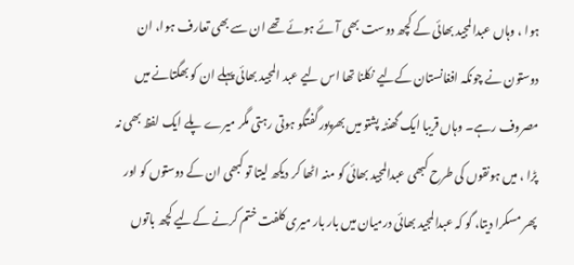ہوا ، وہاں عبدالمجید بھائی کے کچھ دوست بھی آئے ہوئے تھے ان سے بھی تعارف ہوا، ان دوستون نے چونکہ افغانستان کےلیے نکلنا تھا اس لیے عبد المجید بھائی پہلے ان کو بھگتانے میں مصروف رہے۔ وہاں قریبا ایک گھنٹہ پشتو میں بھرپور گفتگو ہوتی رہتی مگر میرے پلے ایک لفظ بھی نہ پڑا ، میں ہونقوں کی طرح کبھی عبدالمجید بھائی کو منہ اٹھا کر دیکھ لیتا تو کبھی ان کے دوستوں کو اور پھر مسکرا دیتا، گو کہ عبدالمجید بھائی درمیان میں بار بار میری کلفت ختم کرنے کےلیے کچھ باتوں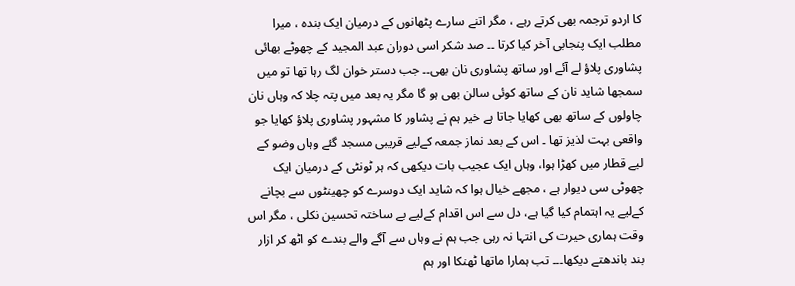کا اردو ترجمہ بھی کرتے رہے ، مگر اتنے سارے پٹھانوں کے درمیان ایک بندہ ، میرا مطلب ایک پنجابی آخر کیا کرتا ۔۔ صد شکر اسی دوران عبد المجید کے چھوٹے بھائی پشاوری پلاؤ لے آئے اور ساتھ پشاوری نان بھی۔۔ جب دستر خوان لگ رہا تھا تو میں سمجھا شاید نان کے ساتھ کوئی سالن بھی ہو گا مگر یہ بعد میں پتہ چلا کہ وہاں نان چاولوں کے ساتھ بھی کھایا جاتا ہے خیر ہم نے پشاور کا مشہور پشاوری پلاؤ کھایا جو واقعی بہت لذیز تھا ۔ اس کے بعد نماز جمعہ کےلیے قریبی مسجد گئے وہاں وضو کے لیے قطار میں کھڑا ہوا، وہاں ایک عجیب بات دیکھی کہ ہر ٹونٹی کے درمیان ایک چھوٹی سی دیوار ہے ، مجھے خیال ہوا کہ شاید ایک دوسرے کو چھینٹوں سے بچانے کےلیے یہ اہتمام کیا گیا ہے، دل سے اس اقدام کےلیے بے ساختہ تحسین نکلی ، مگر اس وقت ہماری حیرت کی انتہا نہ رہی جب ہم نے وہاں سے آگے والے بندے کو اٹھ کر ازار بند باندھتے دیکھا۔۔۔ تب ہمارا ماتھا ٹھنکا اور ہم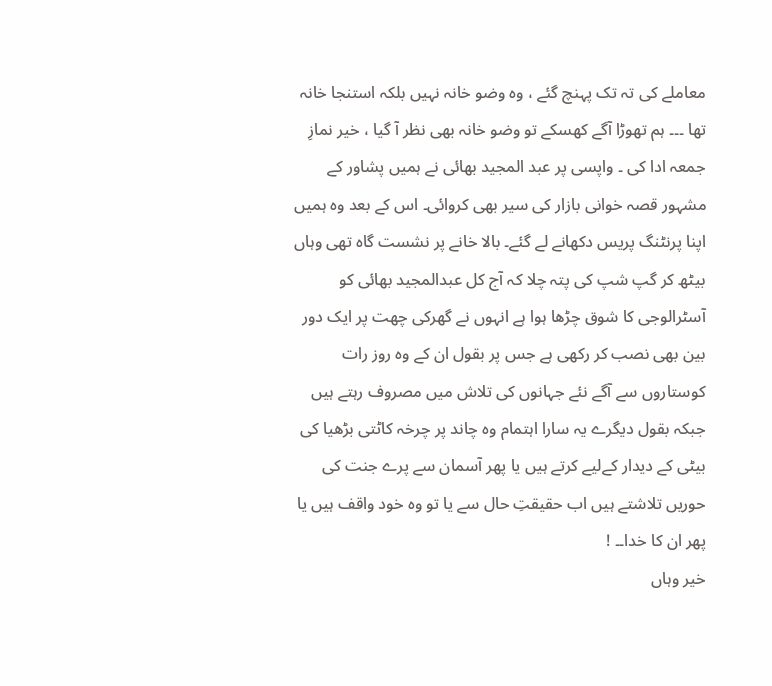معاملے کی تہ تک پہنچ گئے ، وہ وضو خانہ نہیں بلکہ استنجا خانہ تھا ۔۔۔ ہم تھوڑا آگے کھسکے تو وضو خانہ بھی نظر آ گیا ، خیر نمازِ جمعہ ادا کی ۔ واپسی پر عبد المجید بھائی نے ہمیں پشاور کے مشہور قصہ خوانی بازار کی سیر بھی کروائی۔ اس کے بعد وہ ہمیں اپنا پرنٹنگ پریس دکھانے لے گئے۔ بالا خانے پر نشست گاہ تھی وہاں بیٹھ کر گپ شپ کی پتہ چلا کہ آج کل عبدالمجید بھائی کو آسٹرالوجی کا شوق چڑھا ہوا ہے انہوں نے گھرکی چھت پر ایک دور بین بھی نصب کر رکھی ہے جس پر بقول ان کے وہ روز رات کوستاروں سے آگے نئے جہانوں کی تلاش میں مصروف رہتے ہیں جبکہ بقول دیگرے یہ سارا اہتمام وہ چاند پر چرخہ کاٹتی بڑھیا کی بیٹی کے دیدار کےلیے کرتے ہیں یا پھر آسمان سے پرے جنت کی حوریں تلاشتے ہیں اب حقیقتِ حال سے یا تو وہ خود واقف ہیں یا پھر ان کا خدا۔۔ !
خیر وہاں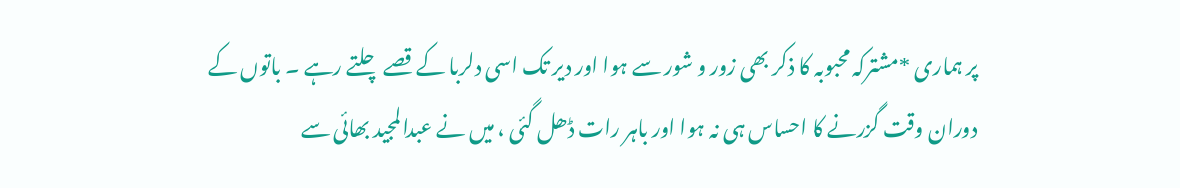پر ہماری *مشترکہ محبوبہ کا ذکر بھی زور و شور سے ہوا اور دیر تک اسی دلربا کے قصے چلتے رہے ۔ باتوں کے دوران وقت گزرنے کا احساس ہی نہ ہوا اور باہر رات ڈھل گئی ، میں نے عبدالمجید بھائی سے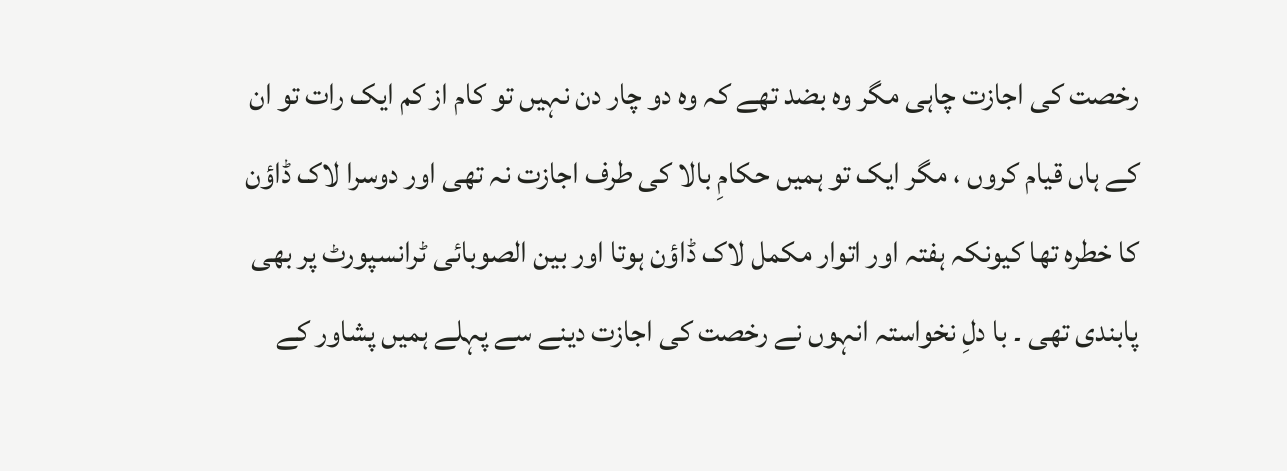رخصت کی اجازت چاہی مگر وہ بضد تھے کہ وہ دو چار دن نہیں تو کام از کم ایک رات تو ان کے ہاں قیام کروں ، مگر ایک تو ہمیں حکامِ بالا کی طرف اجازت نہ تھی اور دوسرا لاک ڈاؤن کا خطرہ تھا کیونکہ ہفتہ اور اتوار مکمل لاک ڈاؤن ہوتا اور بین الصوبائی ٹرانسپورٹ پر بھی پابندی تھی ۔ با دلِ نخواستہ انہوں نے رخصت کی اجازت دینے سے پہلے ہمیں پشاور کے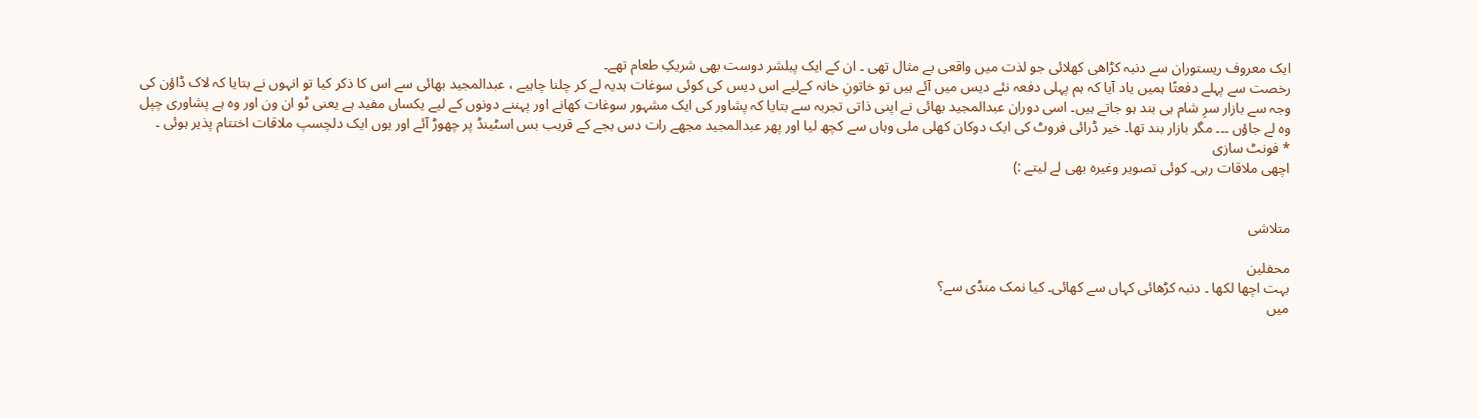ایک معروف ریستوران سے دنبہ کڑاھی کھلائی جو لذت میں واقعی بے مثال تھی ۔ ان کے ایک پبلشر دوست بھی شریکِ طعام تھے۔
رخصت سے پہلے دفعتًا ہمیں یاد آیا کہ ہم پہلی دفعہ نئے دیس میں آئے ہیں تو خاتونِ خانہ کےلیے اس دیس کی کوئی سوغات ہدیہ لے کر چلنا چاہیے ، عبدالمجید بھائی سے اس کا ذکر کیا تو انہوں نے بتایا کہ لاک ڈاؤن کی وجہ سے بازار سرِ شام ہی بند ہو جاتے ہیں۔ اسی دوران عبدالمجید بھائی نے اپنی ذاتی تجربہ سے بتایا کہ پشاور کی ایک مشہور سوغات کھانے اور پہننے دونوں کے لیے یکساں مفید ہے یعنی ٹو ان ون اور وہ ہے پشاوری چپل وہ لے جاؤں ۔۔۔ مگر بازار بند تھا۔ خیر ڈرائی فروٹ کی ایک دوکان کھلی ملی وہاں سے کچھ لیا اور پھر عبدالمجید مجھے رات دس بجے کے قریب بس اسٹینڈ پر چھوڑ آئے اور یوں ایک دلچسپ ملاقات اختتام پذیر ہوئی ۔
* فونٹ سازی
اچھی ملاقات رہی۔ کوئی تصویر وغیرہ بھی لے لیتے :)


متلاشی

محفلین
بہت اچھا لکھا ۔ دنبہ کڑھائی کہاں سے کھائی۔ کیا نمک منڈی سے؟
میں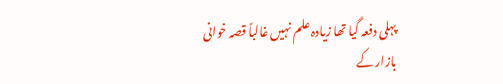پہلی دفعہ گیا تھا زیادہ علم نہیں غالباً قصہ خوانی بازار کے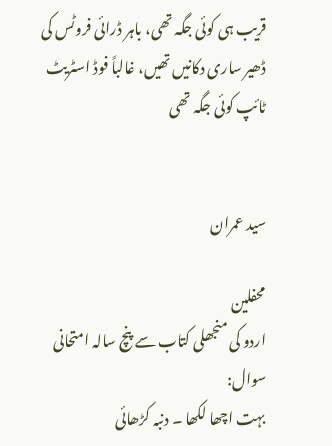قریب ہی کوئی جگہ تھی، باہر ڈرائی فروٹس کی ڈھیر ساری دکانیں تھیں، غالباً فوڈ اسٹریٹ ٹائپ کوئی جگہ تھی


سید عمران

محفلین
اردو کی منجھلی کتاب سے پنچ سالہ امتحانی سوال:
بہت اچھا لکھا ۔ دنبہ کڑھائی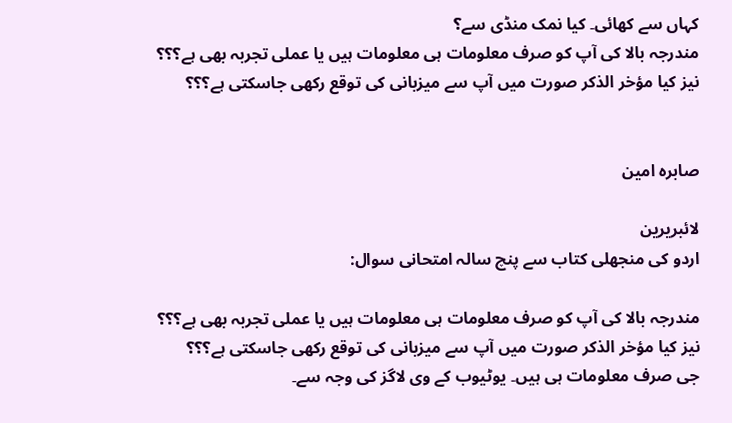کہاں سے کھائی۔ کیا نمک منڈی سے؟
مندرجہ بالا کی آپ کو صرف معلومات ہی معلومات ہیں یا عملی تجربہ بھی ہے؟؟؟
نیز کیا مؤخر الذکر صورت میں آپ سے میزبانی کی توقع رکھی جاسکتی ہے؟؟؟


صابرہ امین

لائبریرین
اردو کی منجھلی کتاب سے پنچ سالہ امتحانی سوال:

مندرجہ بالا کی آپ کو صرف معلومات ہی معلومات ہیں یا عملی تجربہ بھی ہے؟؟؟
نیز کیا مؤخر الذکر صورت میں آپ سے میزبانی کی توقع رکھی جاسکتی ہے؟؟؟
جی صرف معلومات ہی ہیں۔ یوٹیوب کے وی لاگز کی وجہ سے۔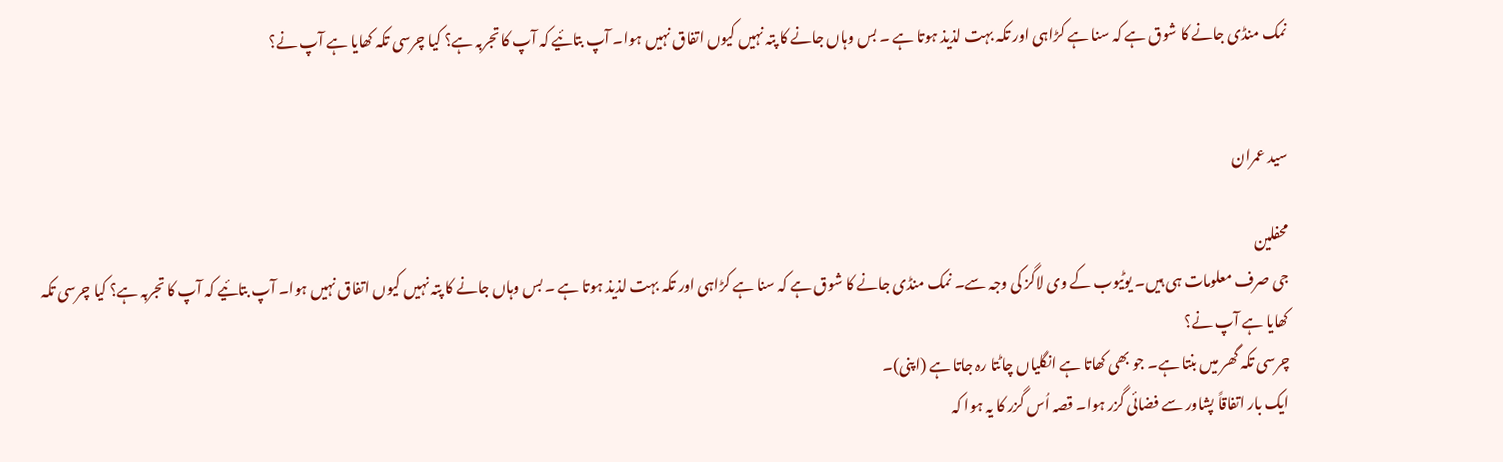نمک منڈی جانے کا شوق ہے کہ سنا ہے کڑاہی اور تکہ بہت لذیذ ہوتا ہے ۔ بس وہاں جانے کا پتہ نہیں کیوں اتفاق نہیں ہوا۔ آپ بتائیے کہ آپ کا تجربہ ہے؟ کیا چرسی تکہ کھایا ہے آپ نے؟


سید عمران

محفلین
جی صرف معلومات ہی ہیں۔ یوٹیوب کے وی لاگز کی وجہ سے۔ نمک منڈی جانے کا شوق ہے کہ سنا ہے کڑاہی اور تکہ بہت لذیذ ہوتا ہے ۔ بس وہاں جانے کا پتہ نہیں کیوں اتفاق نہیں ہوا۔ آپ بتائیے کہ آپ کا تجربہ ہے؟ کیا چرسی تکہ کھایا ہے آپ نے؟
چرسی تکہ گھر میں بنتا ہے۔ جو بھی کھاتا ہے انگلیاں چاٹتا رہ جاتا ہے (اپنی)۔
ایک بار اتفاقاً پشاور سے فضائی گزر ہوا۔ قصہ اُس گزر کا یہ ہوا کہ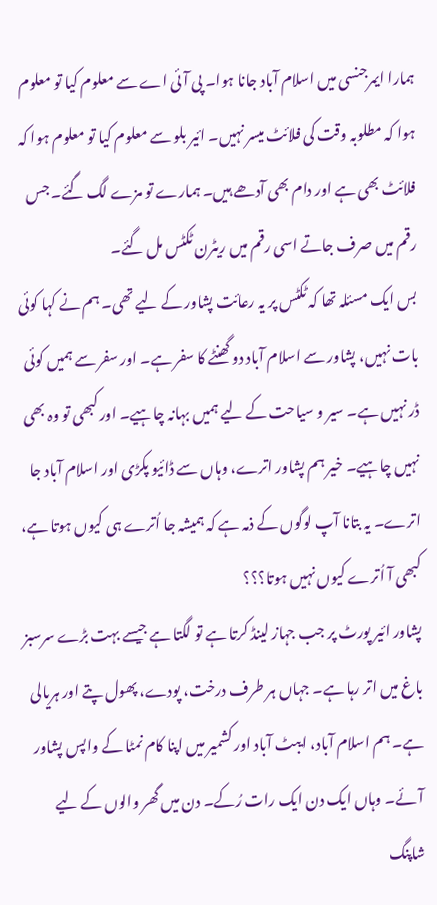ہمارا ایمرجنسی میں اسلام آباد جانا ہوا۔ پی آئی اے سے معلوم کیا تو معلوم ہوا کہ مطلوبہ وقت کی فلائٹ میسر نہیں۔ ائیر بلو سے معلوم کیا تو معلوم ہوا کہ فلائٹ بھی ہے اور دام بھی آدھے ہیں۔ ہمارے تو مزے لگ گئے۔ جس رقم میں صرف جاتے اسی رقم میں ریٹرن ٹکٹس مل گئے۔
بس ایک مسئلہ تھا کہ ٹکٹس پر یہ رعائت پشاور کے لیے تھی۔ ہم نے کہا کوئی بات نہیں، پشاور سے اسلام آباد دو گھنٹے کا سفر ہے۔ اور سفر سے ہمیں کوئی ڈر نہیں ہے۔ سیر و سیاحت کے لیے ہمیں بہانہ چاہیے۔ اور کبھی تو وہ بھی نہیں چاہیے۔ خیر ہم پشاور اترے، وہاں سے ڈائیو پکڑی اور اسلام آباد جا اترے۔ یہ بتانا آپ لوگوں کے ذمہ ہے کہ ہمیشہ جا اُترے ہی کیوں ہوتا ہے، کبھی آ اُترے کیوں نہیں ہوتا؟؟؟
پشاور ائیر پورٹ پر جب جہاز لینڈ کرتا ہے تو لگتا ہے جیسے بہت بڑے سرسبز باغ میں اتر رہا ہے۔ جہاں ہر طرف درخت، پودے، پھول پتے اور ہریالی ہے۔ ہم اسلام آباد، ایبٹ آباد اور کشمیر میں اپنا کام نمٹا کے واپس پشاور آئے۔ وہاں ایک دن ایک رات رُکے۔ دن میں گھر والوں کے لیے شاپنگ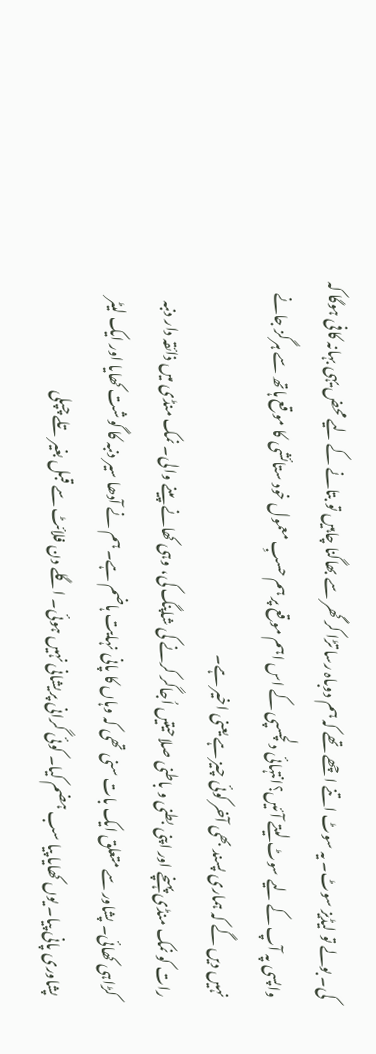کی۔ بولے تو لیڈیز سوٹ۔ یہ سوٹ اتنے اچھے تھے کہ ہم دوباہ رسا تڑا کر گھر سے بھاگنا چاہیں تو بتانے کے لیے محض یہی بہانہ کافی ہوگا کہ واپسی پہ آپ کے لیے سوٹ لیتے آئیں؟انتہائی دلچسپی کے اس اہم موقع پر ہم حسبِ معمول خود ستائشی کا موقع ہاتھ سے ہرگز جانے نہیں دیں گے کہ ہماری پسند بھی آخر کوئی چیز ہے یعنی اخیر ہے۔
رات کو نمک منڈی پہنچے اور اپنی بطنی و باطنی صلاحیتیں اُجاگر کرنے کی شاپنگ کی، وہی کھانے پینے والی۔ نمک منڈی میں ذائقہ دار دنبہ کڑاہی کھائی۔ پشاور سے متعلق ایک بات سنی تھی کہ وہاں کا پانی نہایت ہاضم ہے۔ ہم نے آدھا سیر دنبہ کا گوشت کھایا اور ایک لیٹر پشاوری پانی پیا۔ یوں کھایا پیا سب ہضم کیا۔ کوئی گرانی پریشانی نہیں ہوئی۔ اگلے دن فلائٹ سے قبل بغیر تلے چپلی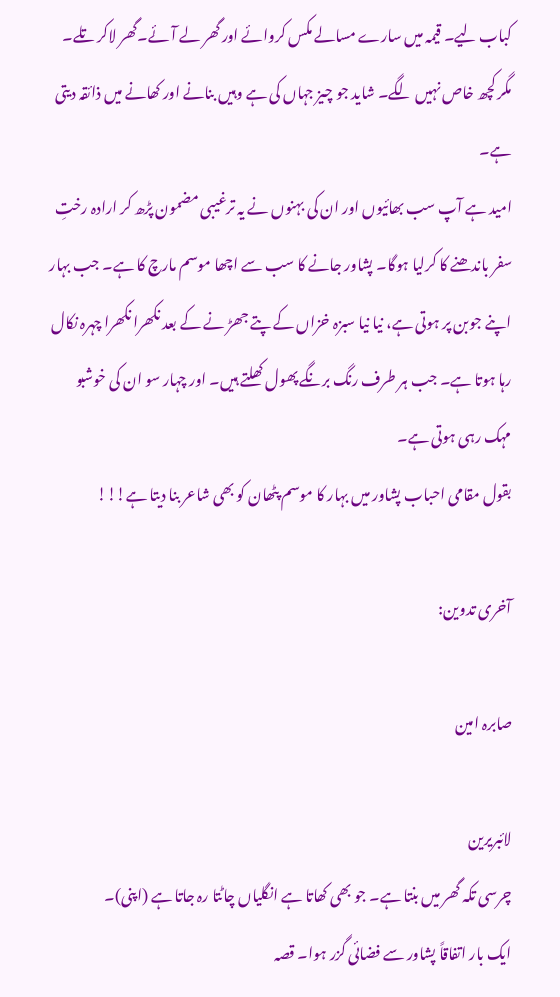کباب لیے۔ قیمہ میں سارے مسالے مکس کروائے اور گھر لے آئے۔گھر لاکر تلے۔ مگر کچھ خاص نہیں لگے۔ شاید جو چیز جہاں کی ہے وہیں بنانے اور کھانے میں ذائقہ دیتی ہے۔
امید ہے آپ سب بھائیوں اور ان کی بہنوں نے یہ ترغیبی مضمون پڑھ کر ارادہ رختِ سفر باندھنے کا کرلیا ہوگا۔ پشاور جانے کا سب سے اچھا موسم مارچ کا ہے۔ جب بہار اپنے جوبن پر ہوتی ہے، نیا نیا سبزہ خزاں کے پتے جھڑ نے کے بعد نکھرا نکھرا چہرہ نکال رہا ہوتا ہے۔ جب ہر طرف رنگ برنگے پھول کھلتے ہیں۔ اور چہار سو ان کی خوشبو مہک رہی ہوتی ہے۔
بقول مقامی احباب پشاور میں بہار کا موسم پٹھان کو بھی شاعر بنا دیتا ہے!!!

آخری تدوین:

صابرہ امین

لائبریرین
چرسی تکہ گھر میں بنتا ہے۔ جو بھی کھاتا ہے انگلیاں چاٹتا رہ جاتا ہے (اپنی)۔
ایک بار اتفاقاً پشاور سے فضائی گزر ہوا۔ قصہ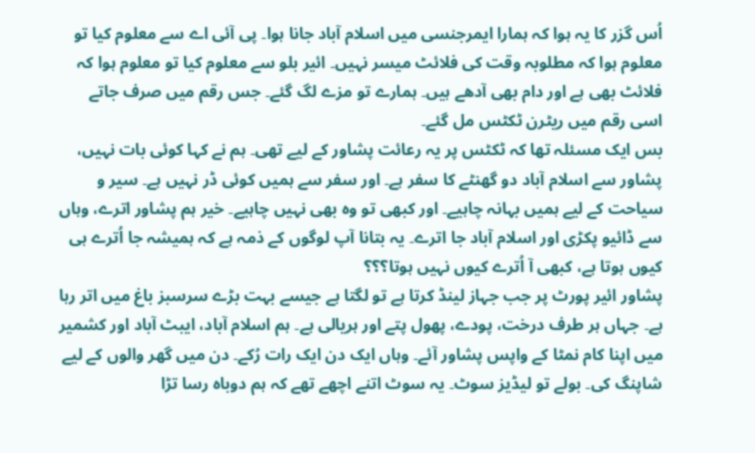اُس گزر کا یہ ہوا کہ ہمارا ایمرجنسی میں اسلام آباد جانا ہوا۔ پی آئی اے سے معلوم کیا تو معلوم ہوا کہ مطلوبہ وقت کی فلائٹ میسر نہیں۔ ائیر بلو سے معلوم کیا تو معلوم ہوا کہ فلائٹ بھی ہے اور دام بھی آدھے ہیں۔ ہمارے تو مزے لگ گئے۔ جس رقم میں صرف جاتے اسی رقم میں ریٹرن ٹکٹس مل گئے۔
بس ایک مسئلہ تھا کہ ٹکٹس پر یہ رعائت پشاور کے لیے تھی۔ ہم نے کہا کوئی بات نہیں، پشاور سے اسلام آباد دو گھنٹے کا سفر ہے۔ اور سفر سے ہمیں کوئی ڈر نہیں ہے۔ سیر و سیاحت کے لیے ہمیں بہانہ چاہیے۔ اور کبھی تو وہ بھی نہیں چاہیے۔ خیر ہم پشاور اترے، وہاں سے ڈائیو پکڑی اور اسلام آباد جا اترے۔ یہ بتانا آپ لوگوں کے ذمہ ہے کہ ہمیشہ جا اُترے ہی کیوں ہوتا ہے، کبھی آ اُترے کیوں نہیں ہوتا؟؟؟
پشاور ائیر پورٹ پر جب جہاز لینڈ کرتا ہے تو لگتا ہے جیسے بہت بڑے سرسبز باغ میں اتر رہا ہے۔ جہاں ہر طرف درخت، پودے، پھول پتے اور ہریالی ہے۔ ہم اسلام آباد، ایبٹ آباد اور کشمیر میں اپنا کام نمٹا کے واپس پشاور آئے۔ وہاں ایک دن ایک رات رُکے۔ دن میں گھر والوں کے لیے شاپنگ کی۔ بولے تو لیڈیز سوٹ۔ یہ سوٹ اتنے اچھے تھے کہ ہم دوباہ رسا تڑا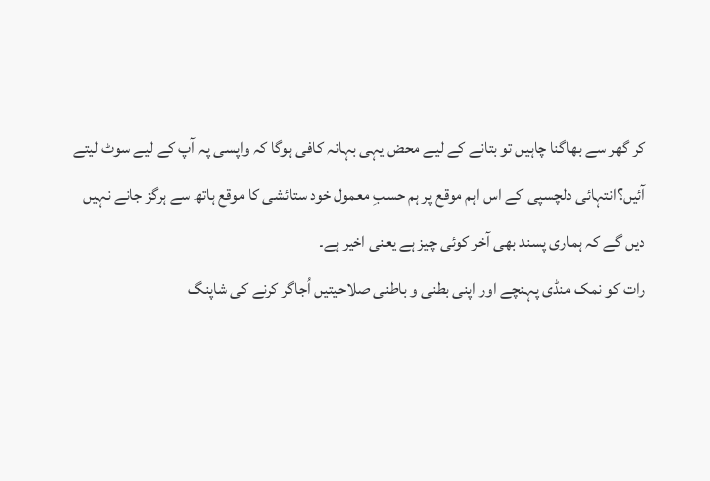کر گھر سے بھاگنا چاہیں تو بتانے کے لیے محض یہی بہانہ کافی ہوگا کہ واپسی پہ آپ کے لیے سوٹ لیتے آئیں؟انتہائی دلچسپی کے اس اہم موقع پر ہم حسبِ معمول خود ستائشی کا موقع ہاتھ سے ہرگز جانے نہیں دیں گے کہ ہماری پسند بھی آخر کوئی چیز ہے یعنی اخیر ہے۔
رات کو نمک منڈی پہنچے اور اپنی بطنی و باطنی صلاحیتیں اُجاگر کرنے کی شاپنگ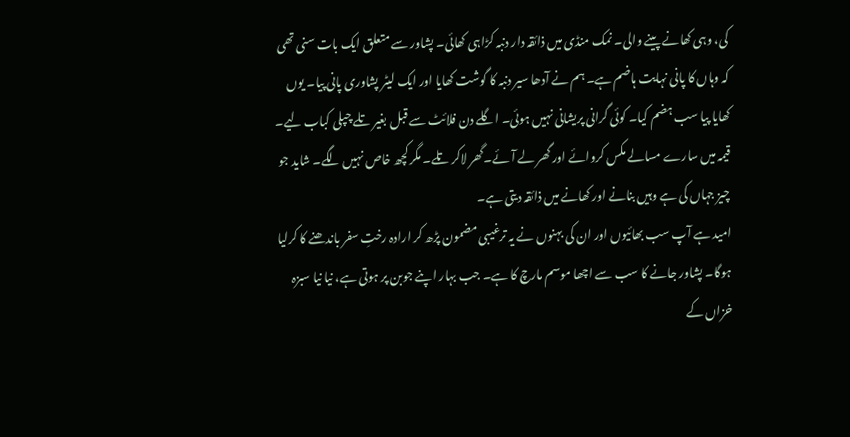کی، وہی کھانے پینے والی۔ نمک منڈی میں ذائقہ دار دنبہ کڑاہی کھائی۔ پشاور سے متعلق ایک بات سنی تھی کہ وہاں کا پانی نہایت ہاضم ہے۔ ہم نے آدھا سیر دنبہ کا گوشت کھایا اور ایک لیٹر پشاوری پانی پیا۔ یوں کھایا پیا سب ہضم کیا۔ کوئی گرانی پریشانی نہیں ہوئی۔ اگلے دن فلائٹ سے قبل بغیر تلے چپلی کباب لیے۔ قیمہ میں سارے مسالے مکس کروائے اور گھر لے آئے۔گھر لاکر تلے۔ مگر کچھ خاص نہیں لگے۔ شاید جو چیز جہاں کی ہے وہیں بنانے اور کھانے میں ذائقہ دیتی ہے۔
امید ہے آپ سب بھائیوں اور ان کی بہنوں نے یہ ترغیبی مضمون پڑھ کر ارادہ رختِ سفر باندھنے کا کرلیا ہوگا۔ پشاور جانے کا سب سے اچھا موسم مارچ کا ہے۔ جب بہار اپنے جوبن پر ہوتی ہے، نیا نیا سبزہ خزاں کے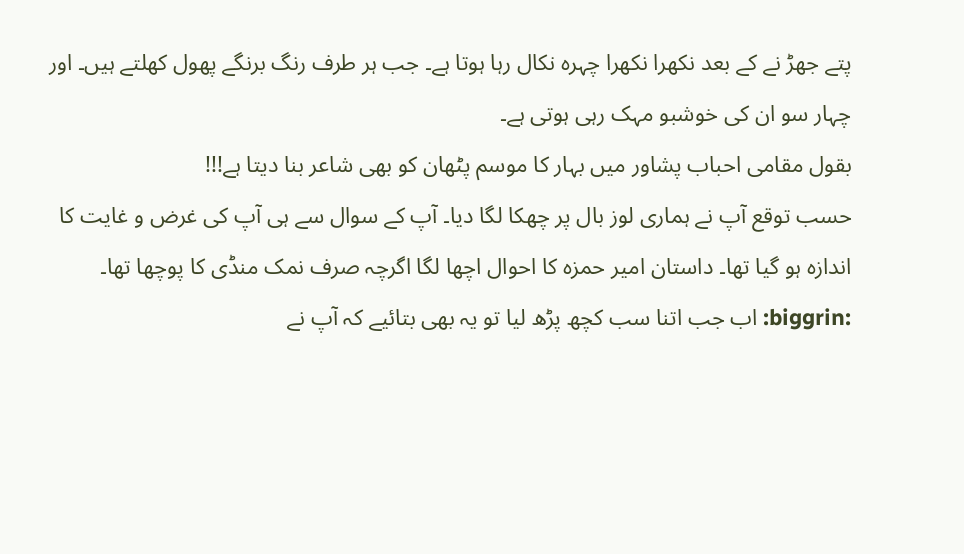پتے جھڑ نے کے بعد نکھرا نکھرا چہرہ نکال رہا ہوتا ہے۔ جب ہر طرف رنگ برنگے پھول کھلتے ہیں۔ اور چہار سو ان کی خوشبو مہک رہی ہوتی ہے۔
بقول مقامی احباب پشاور میں بہار کا موسم پٹھان کو بھی شاعر بنا دیتا ہے!!!
حسب توقع آپ نے ہماری لوز بال پر چھکا لگا دیا۔ آپ کے سوال سے ہی آپ کی غرض و غایت کا اندازہ ہو گیا تھا۔ داستان امیر حمزہ کا احوال اچھا لگا اگرچہ صرف نمک منڈی کا پوچھا تھا۔ :biggrin: اب جب اتنا سب کچھ پڑھ لیا تو یہ بھی بتائیے کہ آپ نے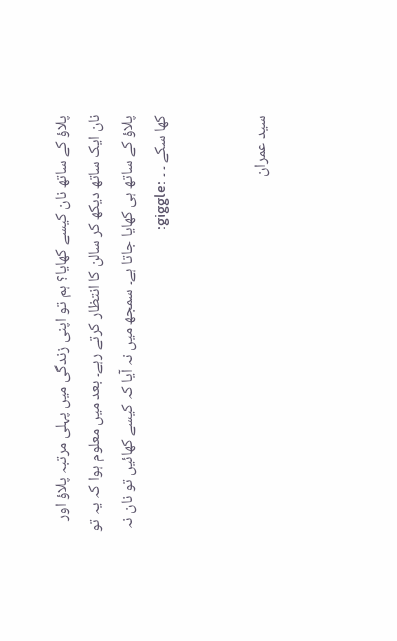پلاؤ کے ساتھ نان کیسے کھایا؟ ہم تو اپنی زندگی میں پہلی مرتبہ پلاؤ اور نان ایک ساتھ دیکھ کر سالن کا انتظار کرتے رہے۔ بعد میں معلوم ہوا کہ یہ تو پلاؤ کے ساتھ ہی کھایا جاتا ہے۔ سمجھ میں نہ آیا کہ کیسے کھائیں تو نان نہ کھا سکے ۔ ۔ :giggle:


سید عمران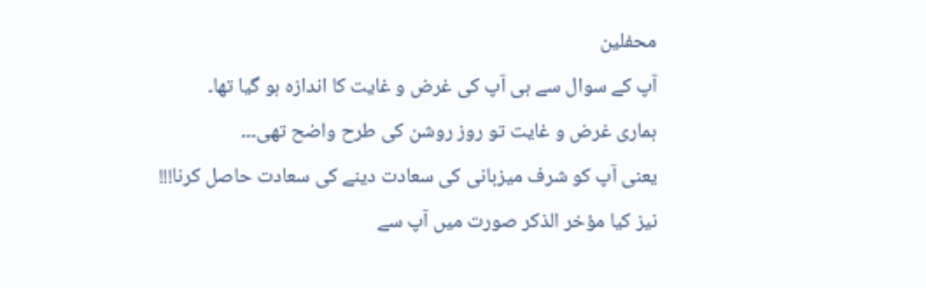محفلین
آپ کے سوال سے ہی آپ کی غرض و غایت کا اندازہ ہو گیا تھا۔
ہماری غرض و غایت تو روز روشن کی طرح واضح تھی۔۔۔
یعنی آپ کو شرف میزبانی کی سعادت دینے کی سعادت حاصل کرنا!!!
نیز کیا مؤخر الذکر صورت میں آپ سے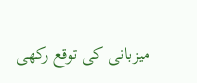میزبانی کی توقع رکھی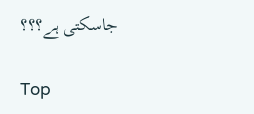جاسکتی ہے؟؟؟

Top